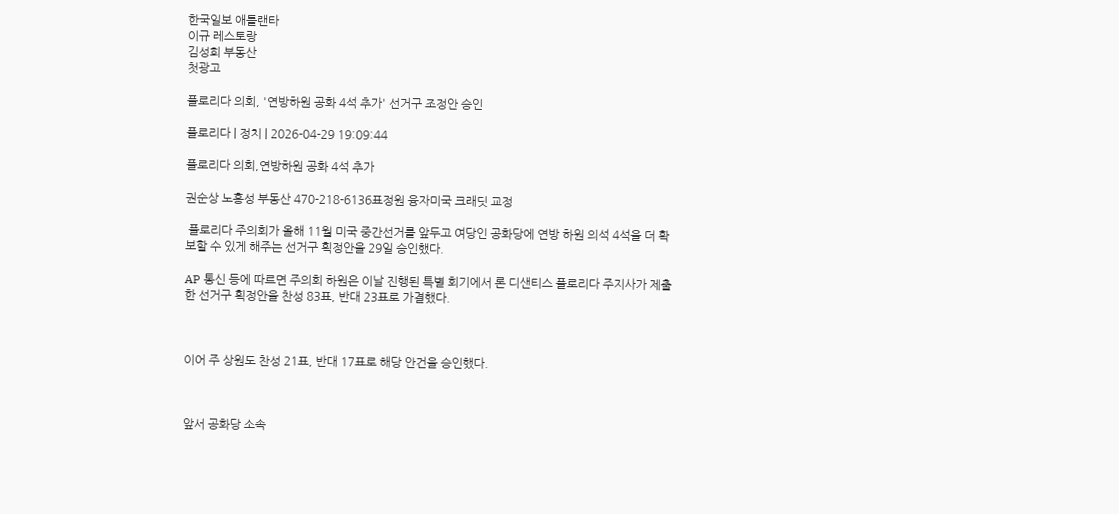한국일보 애틀랜타
이규 레스토랑
김성희 부동산
첫광고

플로리다 의회, '연방하원 공화 4석 추가' 선거구 조정안 승인

플로리다 | 정치 | 2026-04-29 19:09:44

플로리다 의회,연방하원 공화 4석 추가

권순상 노흥성 부동산 470-218-6136표정원 융자미국 크래딧 교정

 플로리다 주의회가 올해 11월 미국 중간선거를 앞두고 여당인 공화당에 연방 하원 의석 4석을 더 확보할 수 있게 해주는 선거구 획정안을 29일 승인했다.

AP 통신 등에 따르면 주의회 하원은 이날 진행된 특별 회기에서 론 디샌티스 플로리다 주지사가 제출한 선거구 획정안을 찬성 83표, 반대 23표로 가결했다.



이어 주 상원도 찬성 21표, 반대 17표로 해당 안건을 승인했다.



앞서 공화당 소속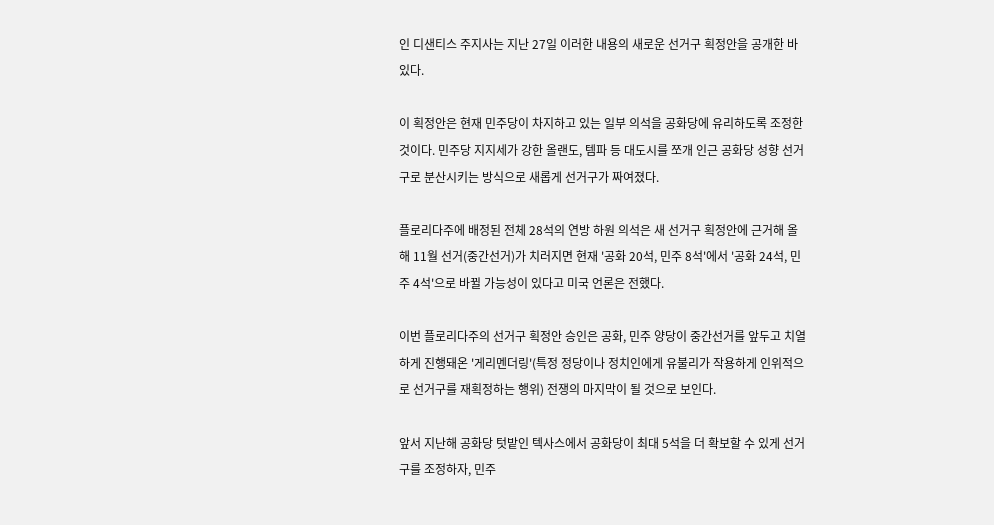인 디샌티스 주지사는 지난 27일 이러한 내용의 새로운 선거구 획정안을 공개한 바 있다.

이 획정안은 현재 민주당이 차지하고 있는 일부 의석을 공화당에 유리하도록 조정한 것이다. 민주당 지지세가 강한 올랜도, 템파 등 대도시를 쪼개 인근 공화당 성향 선거구로 분산시키는 방식으로 새롭게 선거구가 짜여졌다.

플로리다주에 배정된 전체 28석의 연방 하원 의석은 새 선거구 획정안에 근거해 올해 11월 선거(중간선거)가 치러지면 현재 '공화 20석, 민주 8석'에서 '공화 24석, 민주 4석'으로 바뀔 가능성이 있다고 미국 언론은 전했다.

이번 플로리다주의 선거구 획정안 승인은 공화, 민주 양당이 중간선거를 앞두고 치열하게 진행돼온 '게리멘더링'(특정 정당이나 정치인에게 유불리가 작용하게 인위적으로 선거구를 재획정하는 행위) 전쟁의 마지막이 될 것으로 보인다.

앞서 지난해 공화당 텃밭인 텍사스에서 공화당이 최대 5석을 더 확보할 수 있게 선거구를 조정하자, 민주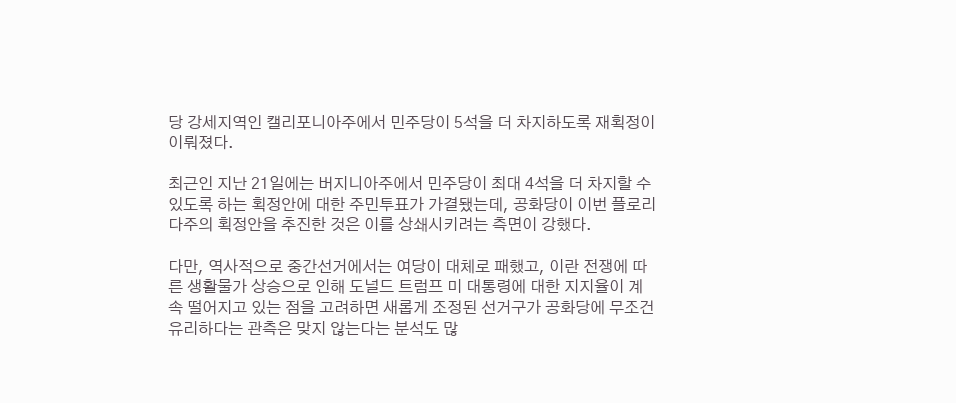당 강세지역인 캘리포니아주에서 민주당이 5석을 더 차지하도록 재획정이 이뤄졌다.

최근인 지난 21일에는 버지니아주에서 민주당이 최대 4석을 더 차지할 수 있도록 하는 획정안에 대한 주민투표가 가결됐는데, 공화당이 이번 플로리다주의 획정안을 추진한 것은 이를 상쇄시키려는 측면이 강했다.

다만, 역사적으로 중간선거에서는 여당이 대체로 패했고, 이란 전쟁에 따른 생활물가 상승으로 인해 도널드 트럼프 미 대통령에 대한 지지율이 계속 떨어지고 있는 점을 고려하면 새롭게 조정된 선거구가 공화당에 무조건 유리하다는 관측은 맞지 않는다는 분석도 많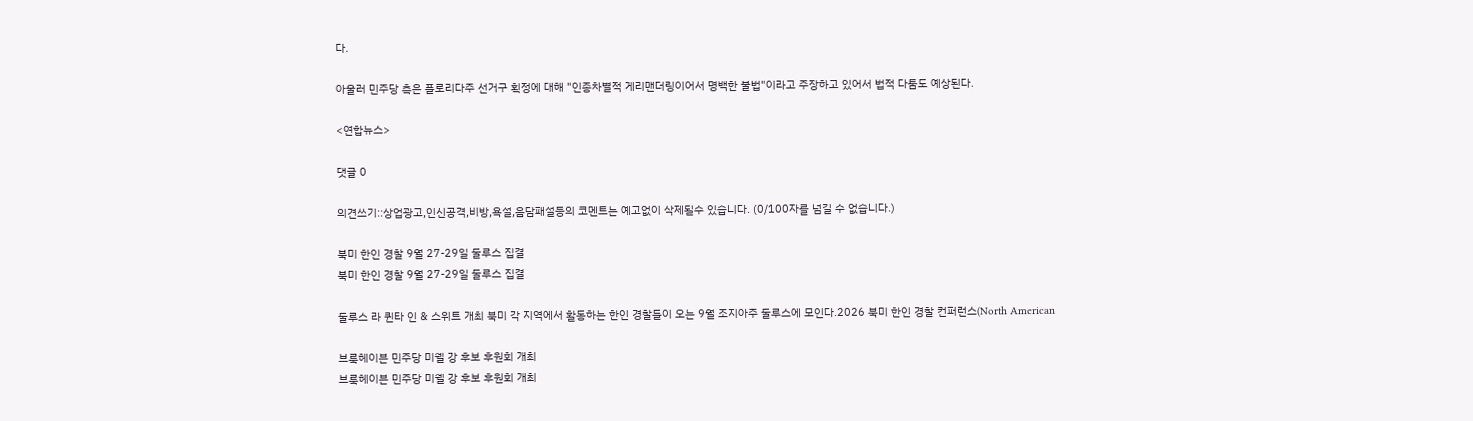다.

아울러 민주당 측은 플로리다주 선거구 획정에 대해 "인종차별적 게리맨더링이어서 명백한 불법"이라고 주장하고 있어서 법적 다툼도 예상된다.

<연합뉴스>

댓글 0

의견쓰기::상업광고,인신공격,비방,욕설,음담패설등의 코멘트는 예고없이 삭제될수 있습니다. (0/100자를 넘길 수 없습니다.)

북미 한인 경찰 9월 27-29일 둘루스 집결
북미 한인 경찰 9월 27-29일 둘루스 집결

둘루스 라 퀸타 인 & 스위트 개최 북미 각 지역에서 활동하는 한인 경찰들이 오는 9월 조지아주 둘루스에 모인다.2026 북미 한인 경찰 컨퍼런스(North American

브룩헤이븐 민주당 미쉘 강 후보 후원회 개최
브룩헤이븐 민주당 미쉘 강 후보 후원회 개최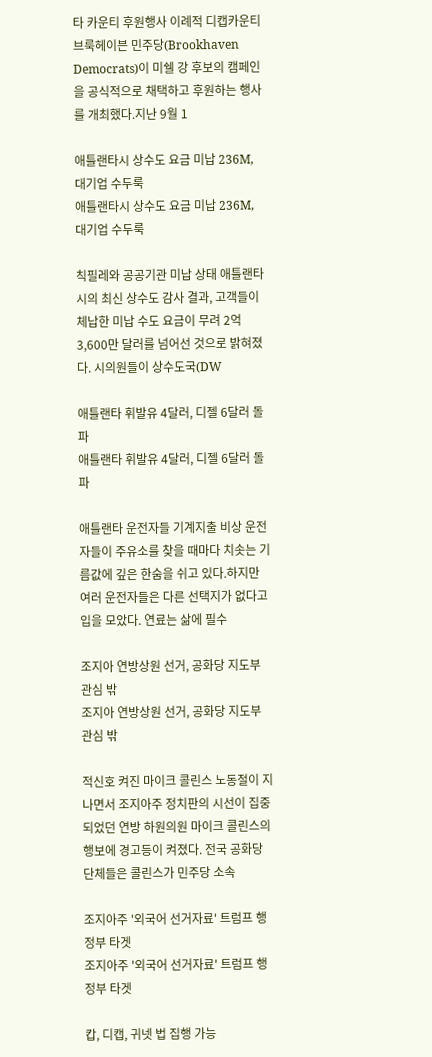타 카운티 후원행사 이례적 디캡카운티 브룩헤이븐 민주당(Brookhaven Democrats)이 미쉘 강 후보의 캠페인을 공식적으로 채택하고 후원하는 행사를 개최했다.지난 9월 1

애틀랜타시 상수도 요금 미납 236M, 대기업 수두룩
애틀랜타시 상수도 요금 미납 236M, 대기업 수두룩

칙필레와 공공기관 미납 상태 애틀랜타시의 최신 상수도 감사 결과, 고객들이 체납한 미납 수도 요금이 무려 2억 3,600만 달러를 넘어선 것으로 밝혀졌다. 시의원들이 상수도국(DW

애틀랜타 휘발유 4달러, 디젤 6달러 돌파
애틀랜타 휘발유 4달러, 디젤 6달러 돌파

애틀랜타 운전자들 기계지출 비상 운전자들이 주유소를 찾을 때마다 치솟는 기름값에 깊은 한숨을 쉬고 있다.하지만 여러 운전자들은 다른 선택지가 없다고 입을 모았다. 연료는 삶에 필수

조지아 연방상원 선거, 공화당 지도부 관심 밖
조지아 연방상원 선거, 공화당 지도부 관심 밖

적신호 켜진 마이크 콜린스 노동절이 지나면서 조지아주 정치판의 시선이 집중되었던 연방 하원의원 마이크 콜린스의 행보에 경고등이 켜졌다. 전국 공화당 단체들은 콜린스가 민주당 소속

조지아주 '외국어 선거자료' 트럼프 행정부 타겟
조지아주 '외국어 선거자료' 트럼프 행정부 타겟

캅, 디캡, 귀넷 법 집행 가능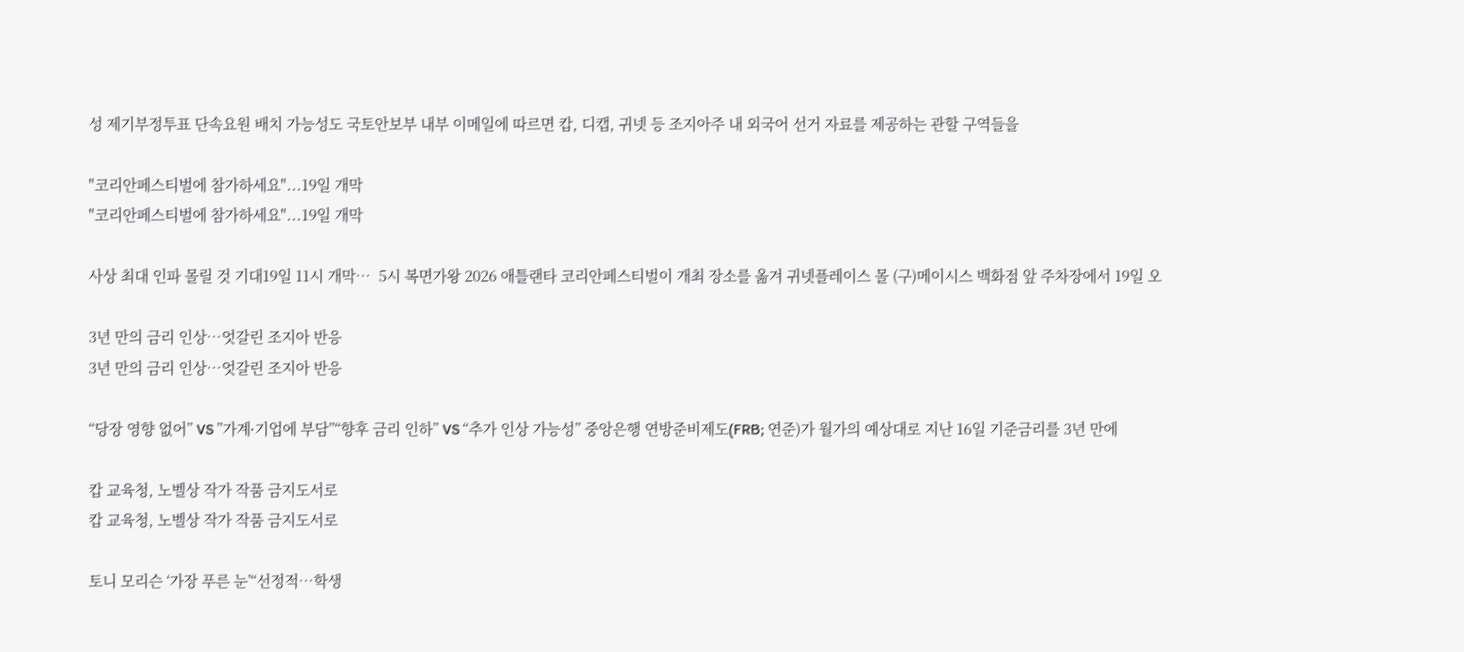성 제기부정투표 단속요원 배치 가능성도 국토안보부 내부 이메일에 따르면 캅, 디캡, 귀넷 등 조지아주 내 외국어 선거 자료를 제공하는 관할 구역들을

"코리안페스티벌에 참가하세요"...19일 개막
"코리안페스티벌에 참가하세요"...19일 개막

사상 최대 인파 몰릴 것 기대19일 11시 개막…  5시 복면가왕 2026 애틀랜타 코리안페스티벌이 개최 장소를 옮겨 귀넷플레이스 몰 (구)메이시스 백화점 앞 주차장에서 19일 오

3년 만의 금리 인상…엇갈린 조지아 반응
3년 만의 금리 인상…엇갈린 조지아 반응

“당장 영향 없어” VS ”가계∙기업에 부담”“향후 금리 인하” VS “추가 인상 가능성” 중앙은행 연방준비제도(FRB; 연준)가 월가의 예상대로 지난 16일 기준금리를 3년 만에

캅 교육청, 노벨상 작가 작품 금지도서로
캅 교육청, 노벨상 작가 작품 금지도서로

토니 모리슨 ‘가장 푸른 눈’“선정적…학생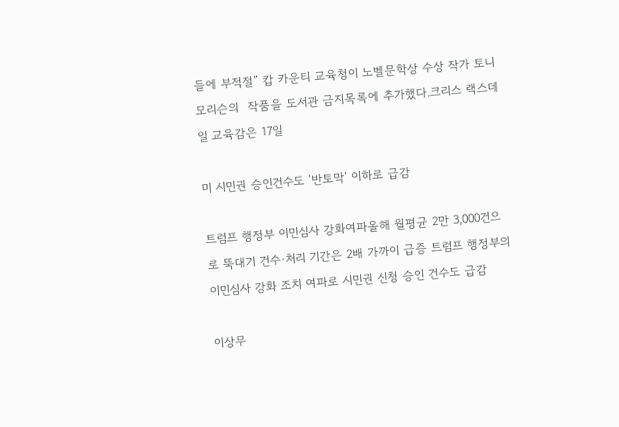들에 부적절” 캅 카운티 교육청이 노벨문학상 수상 작가 토니 모리슨의  작품을 도서관 금지목록에 추가했다.크리스 랙스데일 교육감은 17일

미 시민권 승인건수도 ‘반토막’ 이하로 급감

트럼프 행정부 이민심사 강화여파올해 월평균 2만 3,000건으로 뚝대기 건수·처리 기간은 2배 가까이 급증 트럼프 행정부의 이민심사 강화 조치 여파로 시민권 신청 승인 건수도 급감

이상무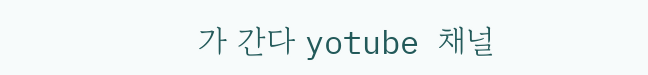가 간다 yotube 채널